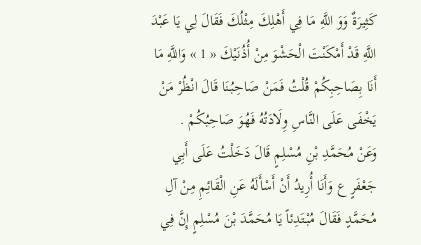كَثِيرَةٌ وَوَ اللَّهِ مَا فِي أَهْلِكَ مِثْلُكَ فَقَالَ لِي يَا عَبْدَ اللَّهِ قَدْ أَمْكَنْتَ الْحَشْوَ مِنْ أُذُنَيْكَ « 1 » وَاللَّهِ مَا أَنَا بِصَاحِبِكُمْ قُلْتُ فَمَنْ صَاحِبُنَا قَالَ انْظُرْ مَنْ يَخْفَى عَلَى النَّاسِ وِلَادَتُهُ فَهُوَ صَاحِبُكُمْ .
وَعَنْ مُحَمَّدِ بْنِ مُسْلِمٍ قَالَ دَخَلْتُ عَلَى أَبِي جَعْفَرٍ ع وَأَنَا أُرِيدُ أَنْ أَسْأَلَهُ عَنِ الْقَائِمِ مِنْ آلِ مُحَمَّدٍ فَقَالَ مُبْتَدِئاً يَا مُحَمَّدَ بْنَ مُسْلِمٍ إِنَّ فِي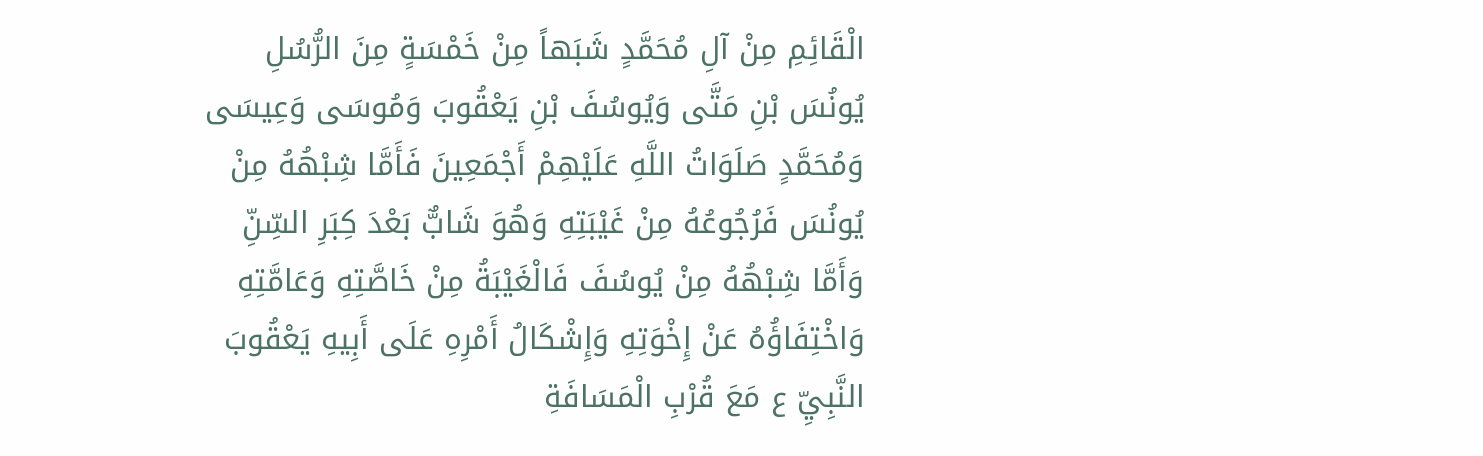الْقَائِمِ مِنْ آلِ مُحَمَّدٍ شَبَهاً مِنْ خَمْسَةٍ مِنَ الرُّسُلِ يُونُسَ بْنِ مَتَّى وَيُوسُفَ بْنِ يَعْقُوبَ وَمُوسَى وَعِيسَى وَمُحَمَّدٍ صَلَوَاتُ اللَّهِ عَلَيْهِمْ أَجْمَعِينَ فَأَمَّا شِبْهُهُ مِنْ يُونُسَ فَرُجُوعُهُ مِنْ غَيْبَتِهِ وَهُوَ شَابٌّ بَعْدَ كِبَرِ السِّنِّ وَأَمَّا شِبْهُهُ مِنْ يُوسُفَ فَالْغَيْبَةُ مِنْ خَاصَّتِهِ وَعَامَّتِهِ وَاخْتِفَاؤُهُ عَنْ إِخْوَتِهِ وَإِشْكَالُ أَمْرِهِ عَلَى أَبِيهِ يَعْقُوبَ النَّبِيِّ ع مَعَ قُرْبِ الْمَسَافَةِ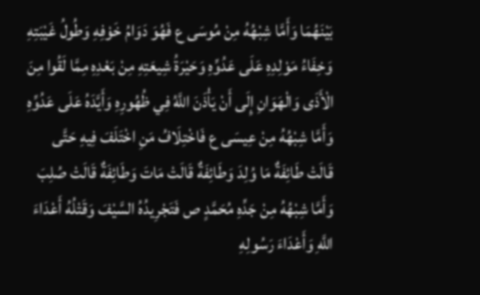بَيْنَهُمَا وَأَمَّا شِبْهُهُ مِنْ مُوسَى ع فَهُوَ دَوَامُ خَوْفِهِ وَطُولُ غَيْبَتِهِ وَخِفَاءُ مَوْلِدِهِ عَلَى عَدُوِّهِ وَحَيْرَةُ شِيعَتِهِ مِنْ بَعْدِهِ مِمَّا لَقُوا مِنَ الْأَذَى وَالْهَوَانِ إِلَى أَنْ يَأْذَنَ اللَّهُ فِي ظُهُورِهِ وَأَيَّدَهُ عَلَى عَدُوِّهِ وَأَمَّا شِبْهُهُ مِنْ عِيسَى ع فَاخْتِلَافُ مَنِ اخْتَلَفَ فِيهِ حَتَّى قَالَتْ طَائِفَةٌ مَا وُلِدَ وَطَائِفَةٌ قَالَتْ مَاتَ وَطَائِفَةٌ قَالَتْ صُلِبَ وَأَمَّا شِبْهُهُ مِنْ جَدِّهِ مُحَمَّدٍ ص فَتَجْرِيدُهُ السَّيْفَ وَقَتْلُهُ أَعْدَاءَ اللَّهِ وَأَعْدَاءَ رَسُولِهِ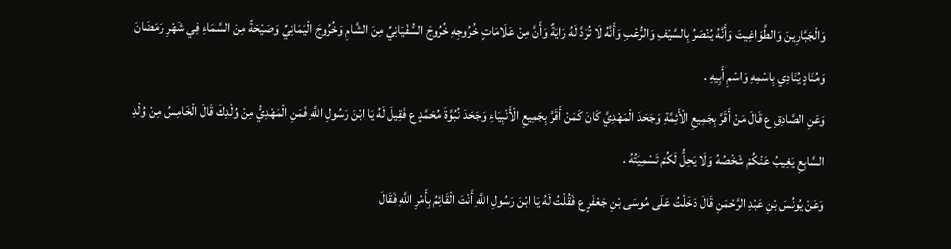وَالْجَبَّارِينَ وَالطَّوَاغِيتَ وَأَنَّهُ يُنْصَرُ بِالسَّيْفِ وَالرُّعْبِ وَأَنَّهُ لَا تُرَدَّ لَهُ رَايَةٌ وَأَنَّ مِنْ عَلَامَاتٍ خُرُوجِهِ خُرُوجَ السُّفْيَانِيِّ مِنَ الشَّامِ وَخُرُوجَ الْيَمَانِيِّ وَصَيْحَةً مِنَ السَّمَاءِ فِي شَهْرِ رَمَضَانَ وَمُنَادٍ يُنَادِي بِاسْمِهِ وَاسْمِ أَبِيهِ .
وَعَنِ الصَّادِقِ ع قَالَ مَنْ أَقَرَّ بِجَمِيعِ الْأَئِمَّةِ وَجَحَدَ الْمَهْدِيَّ كَانَ كَمَنْ أَقَرَّ بِجَمِيعِ الْأَنْبِيَاءِ وَجَحَدَ نُبُوَّةَ مُحَمَّدٍ ع فَقِيلَ لَهُ يَا ابْنَ رَسُولِ اللَّهِ فَمَنِ الْمَهْدِيُّ مِنْ وُلْدِكَ قَالَ الْخَامِسُ مِنْ وُلْدِ السَّابِعِ يَغِيبُ عَنْكُمْ شَخْصُهُ وَلَا يَحِلُّ لَكُمْ تَسْمِيَتُهُ .
وَعَنْ يُونُسَ بْنِ عَبْدِ الرَّحْمَنِ قَالَ دَخَلْتُ عَلَى مُوسَى بْنِ جَعْفَرٍ ع فَقُلْتُ لَهُ يَا ابْنَ رَسُولِ اللَّهِ أَنْتَ الْقَائِمُ بِأَمْرِ اللَّهِ فَقَالَ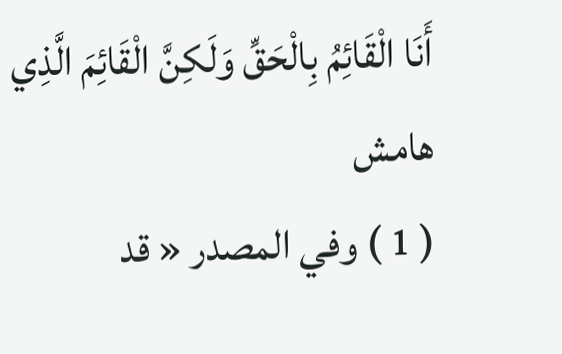أَنَا الْقَائِمُ بِالْحَقِّ وَلَكِنَّ الْقَائِمَ الَّذِي
هامش
( 1 ) وفي المصدر « قد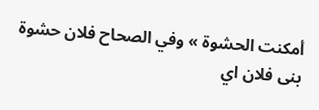أمكنت الحشوة » وفي الصحاح فلان حشوة بنى فلان اي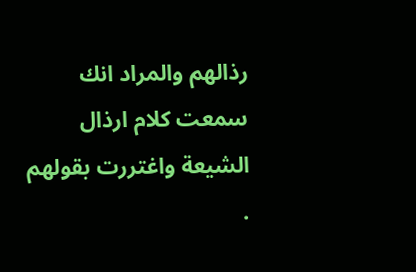رذالهم والمراد انك سمعت كلام ارذال الشيعة واغتررت بقولهم .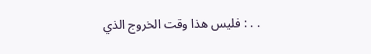. . : فليس هذا وقت الخروج الذي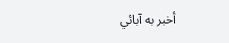أخبر به آبائي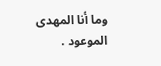وما أنا المهدى الموعود .